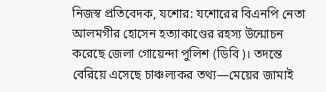নিজস্ব প্রতিবেদক, যশোর: যশোরের বিএনপি নেতা আলমগীর হোসেন হত্যাকাণ্ডের রহস্য উন্মোচন করেছে জেলা গোয়েন্দা পুলিশ (ডিবি)। তদন্তে বেরিয়ে এসেছে চাঞ্চল্যকর তথ্য—মেয়ের জামাই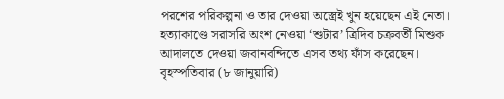পরশের পরিকল্পনা ও তার দেওয়া অস্ত্রেই খুন হয়েছেন এই নেতা। হত্যাকাণ্ডে সরাসরি অংশ নেওয়া ‘শুটার’ ত্রিদিব চক্রবর্তী মিশুক আদালতে দেওয়া জবানবন্দিতে এসব তথ্য ফাঁস করেছেন।
বৃহস্পতিবার (৮ জানুয়ারি)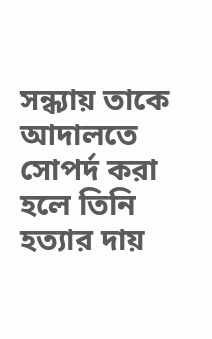সন্ধ্যায় তাকে আদালতে সোপর্দ করা হলে তিনি হত্যার দায়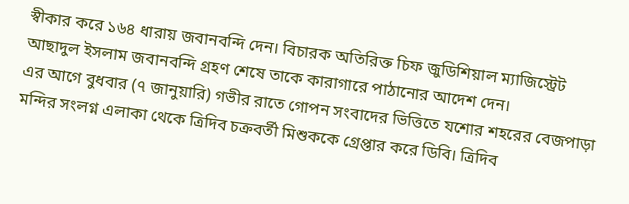স্বীকার করে ১৬৪ ধারায় জবানবন্দি দেন। বিচারক অতিরিক্ত চিফ জুডিশিয়াল ম্যাজিস্ট্রেট আছাদুল ইসলাম জবানবন্দি গ্রহণ শেষে তাকে কারাগারে পাঠানোর আদেশ দেন।
এর আগে বুধবার (৭ জানুয়ারি) গভীর রাতে গোপন সংবাদের ভিত্তিতে যশোর শহরের বেজপাড়া মন্দির সংলগ্ন এলাকা থেকে ত্রিদিব চক্রবর্তী মিশুককে গ্রেপ্তার করে ডিবি। ত্রিদিব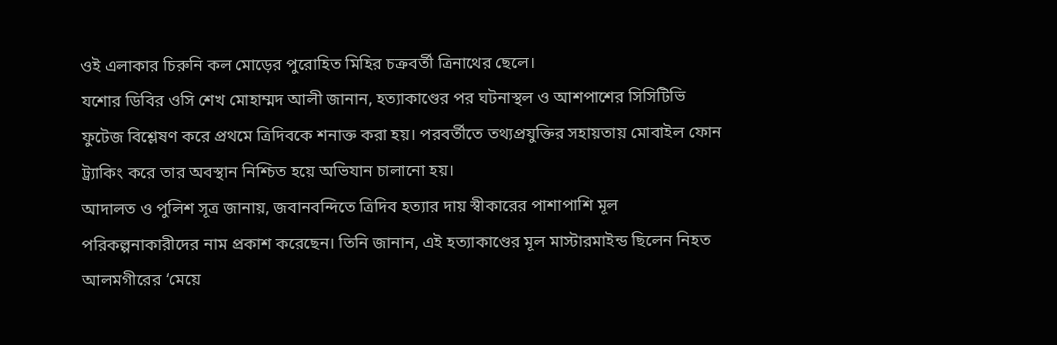ওই এলাকার চিরুনি কল মোড়ের পুরোহিত মিহির চক্রবর্তী ত্রিনাথের ছেলে।
যশোর ডিবির ওসি শেখ মোহাম্মদ আলী জানান, হত্যাকাণ্ডের পর ঘটনাস্থল ও আশপাশের সিসিটিভি ফুটেজ বিশ্লেষণ করে প্রথমে ত্রিদিবকে শনাক্ত করা হয়। পরবর্তীতে তথ্যপ্রযুক্তির সহায়তায় মোবাইল ফোন ট্র্যাকিং করে তার অবস্থান নিশ্চিত হয়ে অভিযান চালানো হয়।
আদালত ও পুলিশ সূত্র জানায়, জবানবন্দিতে ত্রিদিব হত্যার দায় স্বীকারের পাশাপাশি মূল পরিকল্পনাকারীদের নাম প্রকাশ করেছেন। তিনি জানান, এই হত্যাকাণ্ডের মূল মাস্টারমাইন্ড ছিলেন নিহত আলমগীরের ‘মেয়ে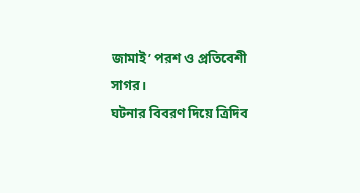জামাই’ পরশ ও প্রতিবেশী সাগর।
ঘটনার বিবরণ দিয়ে ত্রিদিব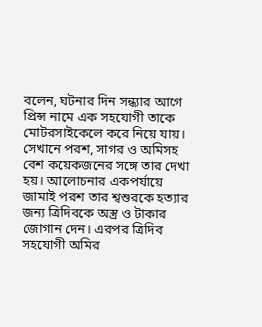বলেন, ঘটনার দিন সন্ধ্যার আগে প্রিন্স নামে এক সহযোগী তাকে মোটরসাইকেলে করে নিয়ে যায়। সেখানে পরশ, সাগর ও অমিসহ বেশ কয়েকজনের সঙ্গে তার দেখা হয়। আলোচনার একপর্যায়ে জামাই পরশ তার শ্বশুরকে হত্যার জন্য ত্রিদিবকে অস্ত্র ও টাকার জোগান দেন। এরপর ত্রিদিব সহযোগী অমির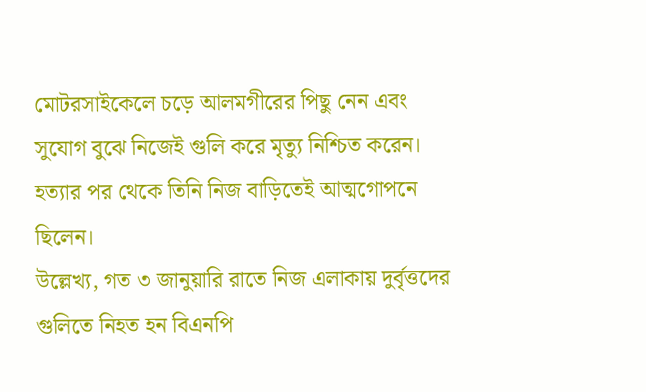মোটরসাইকেলে চড়ে আলমগীরের পিছু নেন এবং সুযোগ বুঝে নিজেই গুলি করে মৃত্যু নিশ্চিত করেন। হত্যার পর থেকে তিনি নিজ বাড়িতেই আত্মগোপনে ছিলেন।
উল্লেখ্য, গত ৩ জানুয়ারি রাতে নিজ এলাকায় দুর্বৃত্তদের গুলিতে নিহত হন বিএনপি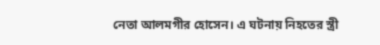নেতা আলমগীর হোসেন। এ ঘটনায় নিহতের স্ত্রী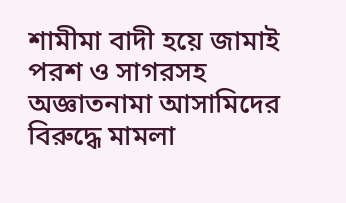শামীমা বাদী হয়ে জামাই পরশ ও সাগরসহ অজ্ঞাতনামা আসামিদের বিরুদ্ধে মামলা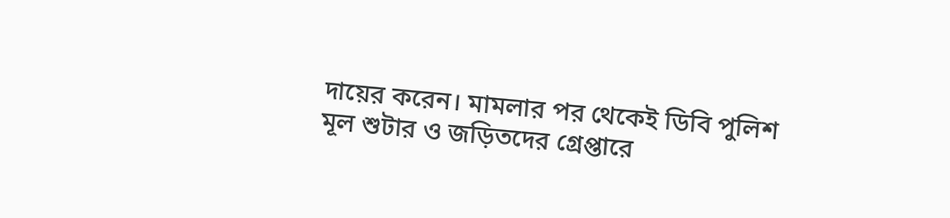দায়ের করেন। মামলার পর থেকেই ডিবি পুলিশ মূল শুটার ও জড়িতদের গ্রেপ্তারে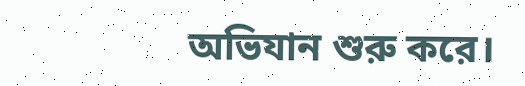অভিযান শুরু করে।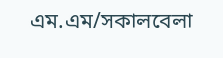এম.এম/সকালবেলা